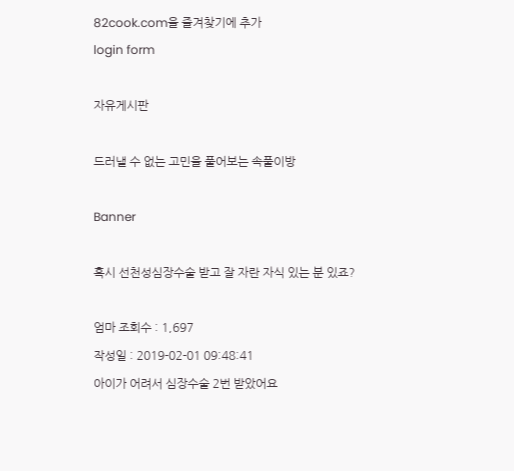82cook.com을 즐겨찾기에 추가
login form

자유게시판

드러낼 수 없는 고민을 풀어보는 속풀이방

Banner

혹시 선천성심장수술 받고 잘 자란 자식 있는 분 있죠?

엄마 조회수 : 1,697
작성일 : 2019-02-01 09:48:41
아이가 어려서 심장수술 2번 받았어요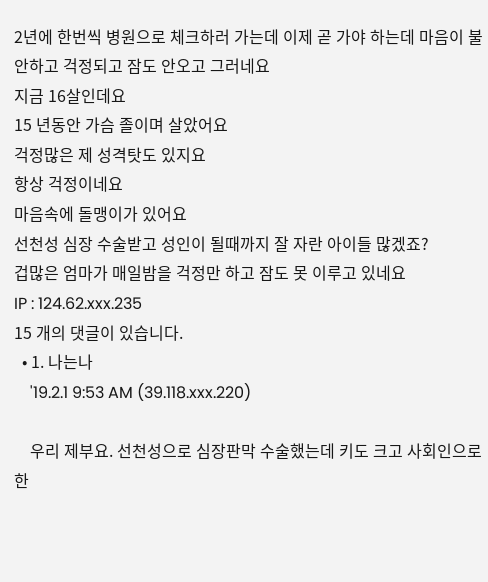2년에 한번씩 병원으로 체크하러 가는데 이제 곧 가야 하는데 마음이 불안하고 걱정되고 잠도 안오고 그러네요
지금 16살인데요
15 년동안 가슴 졸이며 살았어요
걱정많은 제 성격탓도 있지요
항상 걱정이네요
마음속에 돌맹이가 있어요
선천성 심장 수술받고 성인이 될때까지 잘 자란 아이들 많겠죠?
겁많은 엄마가 매일밤을 걱정만 하고 잠도 못 이루고 있네요
IP : 124.62.xxx.235
15 개의 댓글이 있습니다.
  • 1. 나는나
    '19.2.1 9:53 AM (39.118.xxx.220)

    우리 제부요. 선천성으로 심장판막 수술했는데 키도 크고 사회인으로 한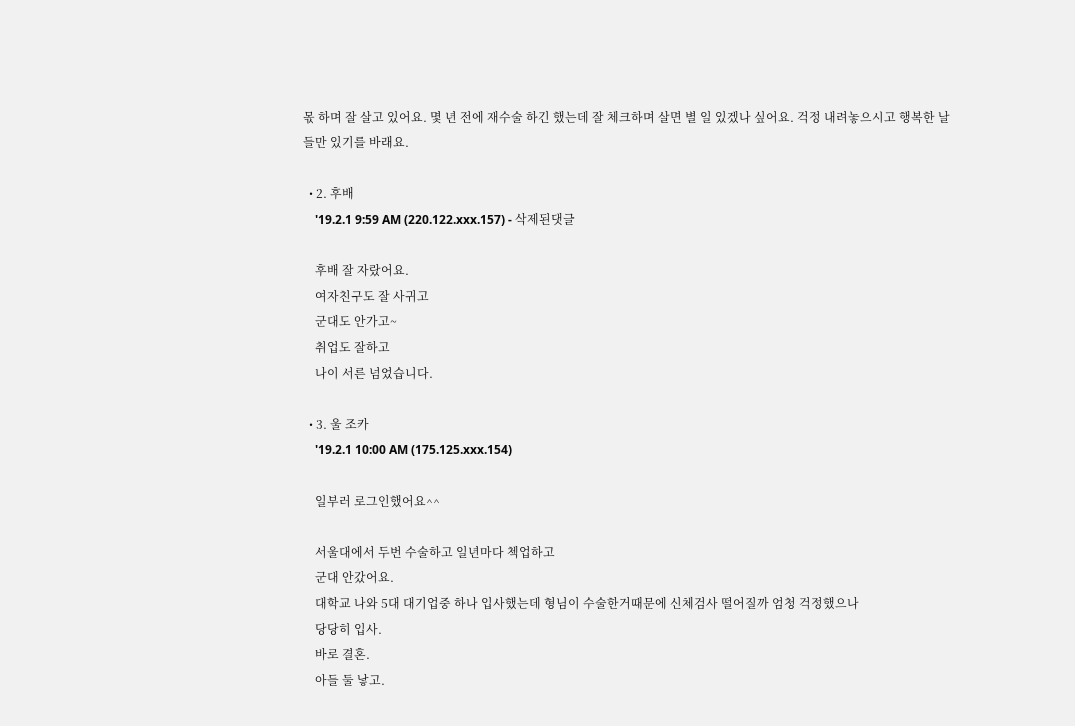몫 하며 잘 살고 있어요. 몇 년 전에 재수술 하긴 했는데 잘 체크하며 살면 별 일 있겠나 싶어요. 걱정 내려놓으시고 행복한 날들만 있기를 바래요.

  • 2. 후배
    '19.2.1 9:59 AM (220.122.xxx.157) - 삭제된댓글

    후배 잘 자랐어요.
    여자친구도 잘 사귀고
    군대도 안가고~
    취업도 잘하고
    나이 서른 넘었습니다.

  • 3. 울 조카
    '19.2.1 10:00 AM (175.125.xxx.154)

    일부러 로그인했어요^^

    서울대에서 두번 수술하고 일년마다 첵업하고
    군대 안갔어요.
    대학교 나와 5대 대기업중 하나 입사했는데 형님이 수술한거때문에 신체검사 떨어질까 엄청 걱정했으나
    당당히 입사.
    바로 결혼.
    아들 둘 낳고.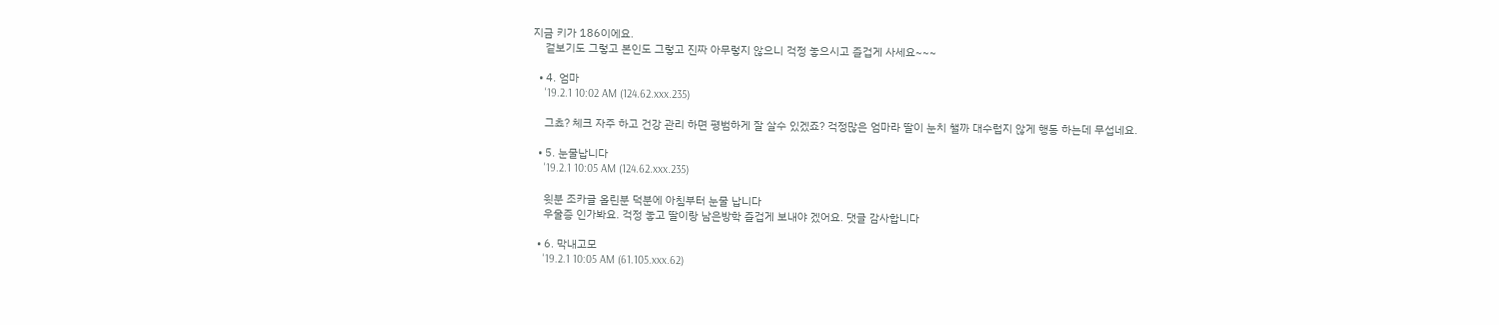지금 키가 186이에요.
    겉보기도 그렇고 본인도 그렇고 진짜 아무렇지 않으니 걱정 놓으시고 즐겁게 사세요~~~

  • 4. 엄마
    '19.2.1 10:02 AM (124.62.xxx.235)

    그쵸? 체크 자주 하고 건강 관리 하면 평범하게 잘 살수 있겠죠? 걱정많은 엄마라 딸이 눈치 챌까 대수럽지 않게 행동 하는데 무섭네요.

  • 5. 눈물납니다
    '19.2.1 10:05 AM (124.62.xxx.235)

    윗분 조카글 올린분 덕분에 아침부터 눈물 납니다
    우울증 인가봐요. 걱정 놓고 딸이랑 남은방학 즐겁게 보내야 겠어요. 댓글 감사합니다

  • 6. 막내고모
    '19.2.1 10:05 AM (61.105.xxx.62)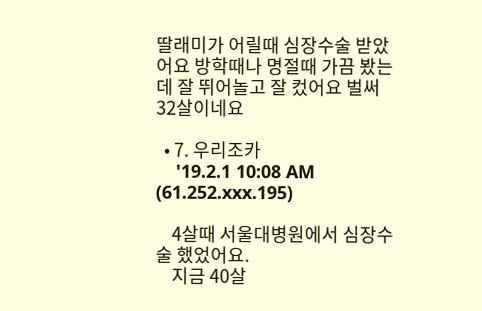딸래미가 어릴때 심장수술 받았어요 방학때나 명절때 가끔 봤는데 잘 뛰어놀고 잘 컸어요 벌써 32살이네요

  • 7. 우리조카
    '19.2.1 10:08 AM (61.252.xxx.195)

    4살때 서울대병원에서 심장수술 했었어요.
    지금 40살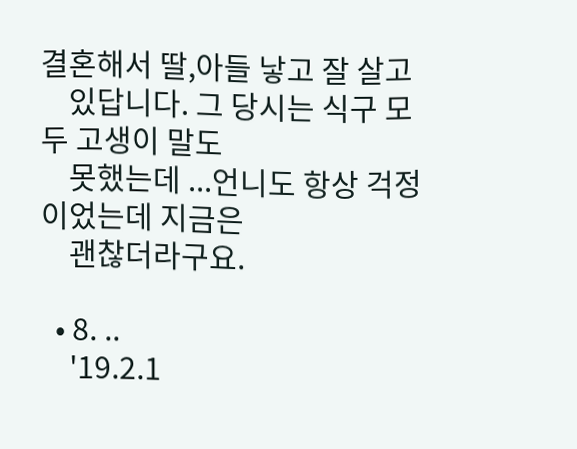결혼해서 딸,아들 낳고 잘 살고
    있답니다. 그 당시는 식구 모두 고생이 말도
    못했는데 ...언니도 항상 걱정이었는데 지금은
    괜찮더라구요.

  • 8. ..
    '19.2.1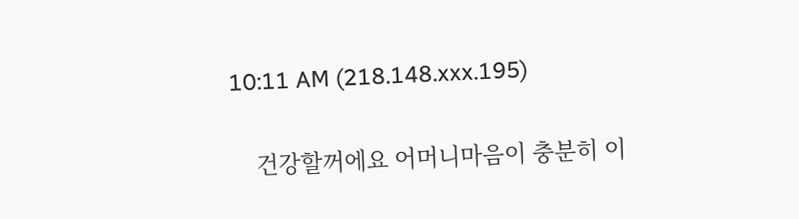10:11 AM (218.148.xxx.195)

    건강할꺼에요 어머니마음이 충분히 이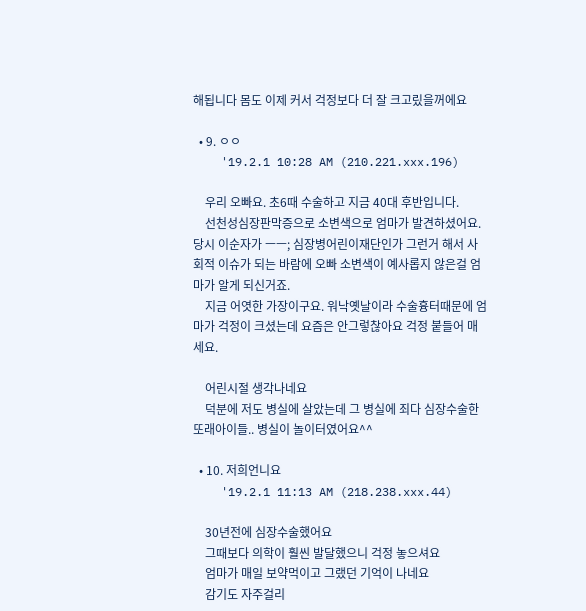해됩니다 몸도 이제 커서 걱정보다 더 잘 크고맀을꺼에요

  • 9. ㅇㅇ
    '19.2.1 10:28 AM (210.221.xxx.196)

    우리 오빠요. 초6때 수술하고 지금 40대 후반입니다.
    선천성심장판막증으로 소변색으로 엄마가 발견하셨어요. 당시 이순자가 ㅡㅡ; 심장병어린이재단인가 그런거 해서 사회적 이슈가 되는 바람에 오빠 소변색이 예사롭지 않은걸 엄마가 알게 되신거죠.
    지금 어엿한 가장이구요. 워낙옛날이라 수술흉터때문에 엄마가 걱정이 크셨는데 요즘은 안그렇찮아요 걱정 붙들어 매세요.

    어린시절 생각나네요
    덕분에 저도 병실에 살았는데 그 병실에 죄다 심장수술한 또래아이들.. 병실이 놀이터였어요^^

  • 10. 저희언니요
    '19.2.1 11:13 AM (218.238.xxx.44)

    30년전에 심장수술했어요
    그때보다 의학이 훨씬 발달했으니 걱정 놓으셔요
    엄마가 매일 보약먹이고 그랬던 기억이 나네요
    감기도 자주걸리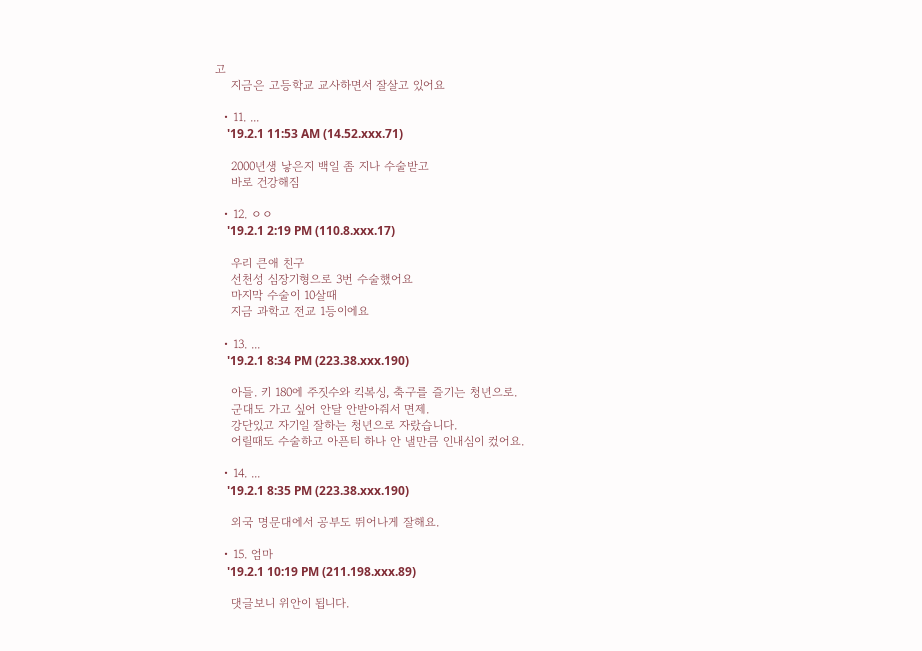고
    지금은 고등학교 교사하면서 잘살고 있어요

  • 11. ...
    '19.2.1 11:53 AM (14.52.xxx.71)

    2000년생 낳은지 백일 좀 지나 수술받고
    바로 건강해짐

  • 12. ㅇㅇ
    '19.2.1 2:19 PM (110.8.xxx.17)

    우리 큰애 친구
    선천성 심장기형으로 3번 수술했어요
    마지막 수술이 10살때
    지금 과학고 전교 1등이에요

  • 13. ...
    '19.2.1 8:34 PM (223.38.xxx.190)

    아들. 키 180에 주짓수와 킥복싱, 축구를 즐기는 청년으로.
    군대도 가고 싶어 안달 안받아줘서 면제.
    강단있고 자기일 잘하는 청년으로 자랐습니다.
    어릴때도 수술하고 아픈티 하나 안 낼만큼 인내심이 컸어요.

  • 14. ...
    '19.2.1 8:35 PM (223.38.xxx.190)

    외국 명문대에서 공부도 뛰어나게 잘해요.

  • 15. 엄마
    '19.2.1 10:19 PM (211.198.xxx.89)

    댓글보니 위안이 됩니다.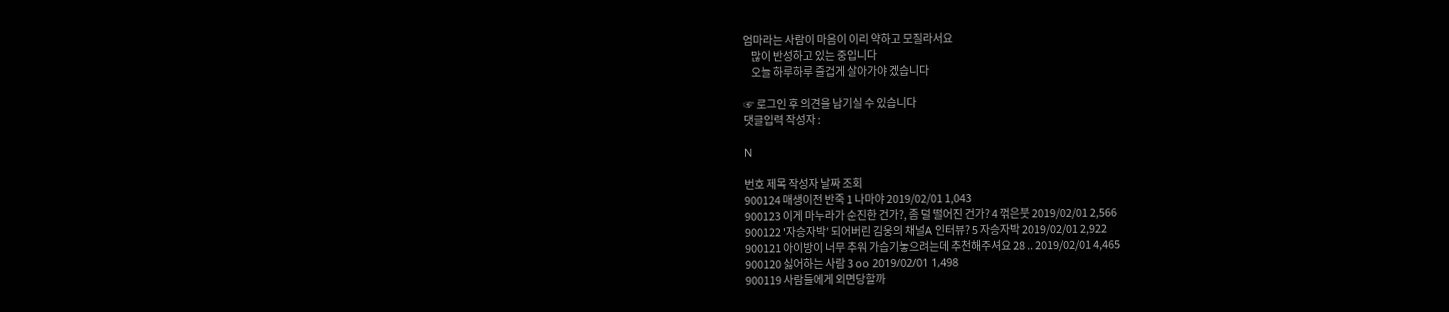엄마라는 사람이 마음이 이리 약하고 모질라서요
    많이 반성하고 있는 중입니다
    오늘 하루하루 즐겁게 살아가야 겠습니다

☞ 로그인 후 의견을 남기실 수 있습니다
댓글입력 작성자 :

N

번호 제목 작성자 날짜 조회
900124 매생이전 반죽 1 나마야 2019/02/01 1,043
900123 이게 마누라가 순진한 건가?, 좀 덜 떨어진 건가? 4 꺾은붓 2019/02/01 2,566
900122 '자승자박’ 되어버린 김웅의 채널A 인터뷰? 5 자승자박 2019/02/01 2,922
900121 아이방이 너무 추워 가습기놓으려는데 추천해주셔요 28 .. 2019/02/01 4,465
900120 싫어하는 사람 3 oo 2019/02/01 1,498
900119 사람들에게 외면당할까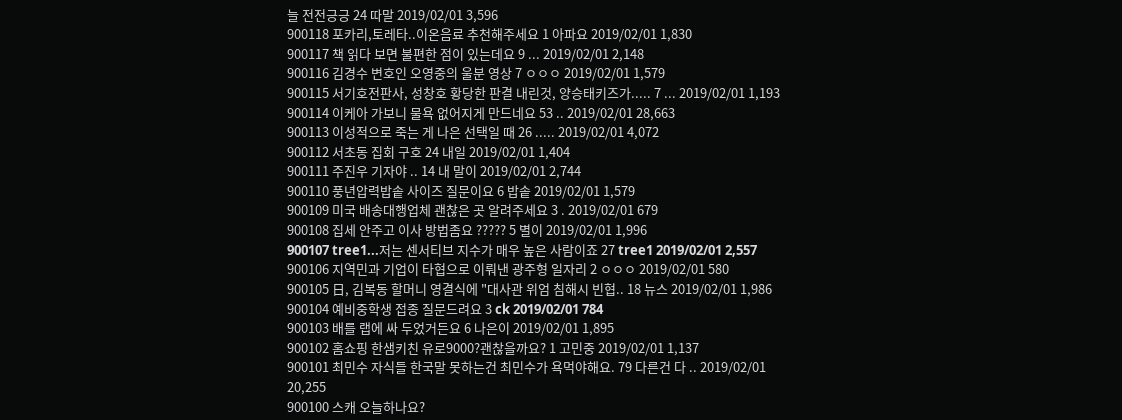늘 전전긍긍 24 따말 2019/02/01 3,596
900118 포카리,토레타..이온음료 추천해주세요 1 아파요 2019/02/01 1,830
900117 책 읽다 보면 불편한 점이 있는데요 9 ... 2019/02/01 2,148
900116 김경수 변호인 오영중의 울분 영상 7 ㅇㅇㅇ 2019/02/01 1,579
900115 서기호전판사, 성창호 황당한 판결 내린것, 양승태키즈가..... 7 ... 2019/02/01 1,193
900114 이케아 가보니 물욕 없어지게 만드네요 53 .. 2019/02/01 28,663
900113 이성적으로 죽는 게 나은 선택일 때 26 ..... 2019/02/01 4,072
900112 서초동 집회 구호 24 내일 2019/02/01 1,404
900111 주진우 기자야 .. 14 내 말이 2019/02/01 2,744
900110 풍년압력밥솥 사이즈 질문이요 6 밥솥 2019/02/01 1,579
900109 미국 배송대행업체 괜찮은 곳 알려주세요 3 . 2019/02/01 679
900108 집세 안주고 이사 방법좀요 ????? 5 별이 2019/02/01 1,996
900107 tree1...저는 센서티브 지수가 매우 높은 사람이죠 27 tree1 2019/02/01 2,557
900106 지역민과 기업이 타협으로 이뤄낸 광주형 일자리 2 ㅇㅇㅇ 2019/02/01 580
900105 日, 김복동 할머니 영결식에 "대사관 위엄 침해시 빈협.. 18 뉴스 2019/02/01 1,986
900104 예비중학생 접종 질문드려요 3 ck 2019/02/01 784
900103 배를 랩에 싸 두었거든요 6 나은이 2019/02/01 1,895
900102 홈쇼핑 한샘키친 유로9000?괜찮을까요? 1 고민중 2019/02/01 1,137
900101 최민수 자식들 한국말 못하는건 최민수가 욕먹야해요. 79 다른건 다 .. 2019/02/01 20,255
900100 스캐 오늘하나요?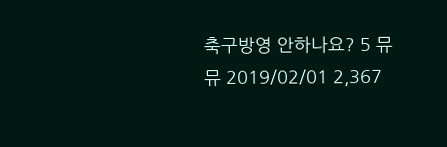축구방영 안하나요? 5 뮤뮤 2019/02/01 2,367